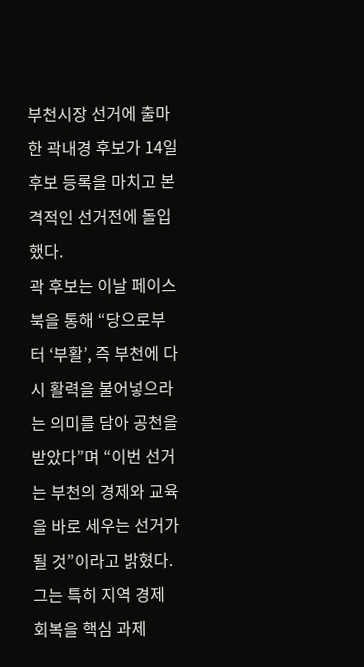부천시장 선거에 출마한 곽내경 후보가 14일 후보 등록을 마치고 본격적인 선거전에 돌입했다.
곽 후보는 이날 페이스북을 통해 “당으로부터 ‘부활’, 즉 부천에 다시 활력을 불어넣으라는 의미를 담아 공천을 받았다”며 “이번 선거는 부천의 경제와 교육을 바로 세우는 선거가 될 것”이라고 밝혔다.
그는 특히 지역 경제 회복을 핵심 과제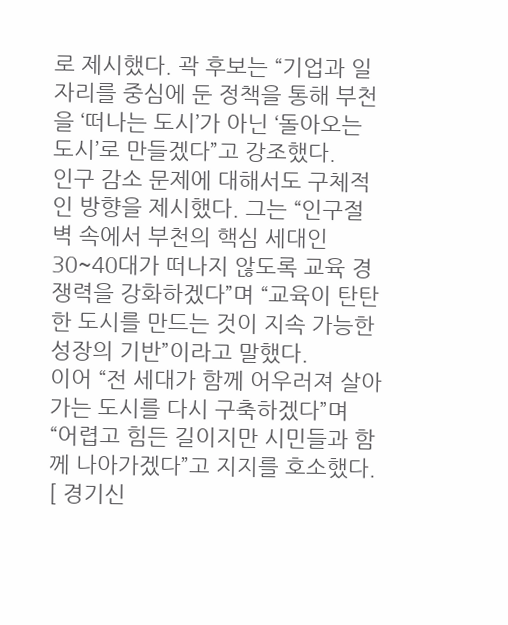로 제시했다. 곽 후보는 “기업과 일자리를 중심에 둔 정책을 통해 부천을 ‘떠나는 도시’가 아닌 ‘돌아오는 도시’로 만들겠다”고 강조했다.
인구 감소 문제에 대해서도 구체적인 방향을 제시했다. 그는 “인구절벽 속에서 부천의 핵심 세대인 30~40대가 떠나지 않도록 교육 경쟁력을 강화하겠다”며 “교육이 탄탄한 도시를 만드는 것이 지속 가능한 성장의 기반”이라고 말했다.
이어 “전 세대가 함께 어우러져 살아가는 도시를 다시 구축하겠다”며 “어렵고 힘든 길이지만 시민들과 함께 나아가겠다”고 지지를 호소했다.
[ 경기신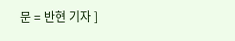문 = 반현 기자 ]